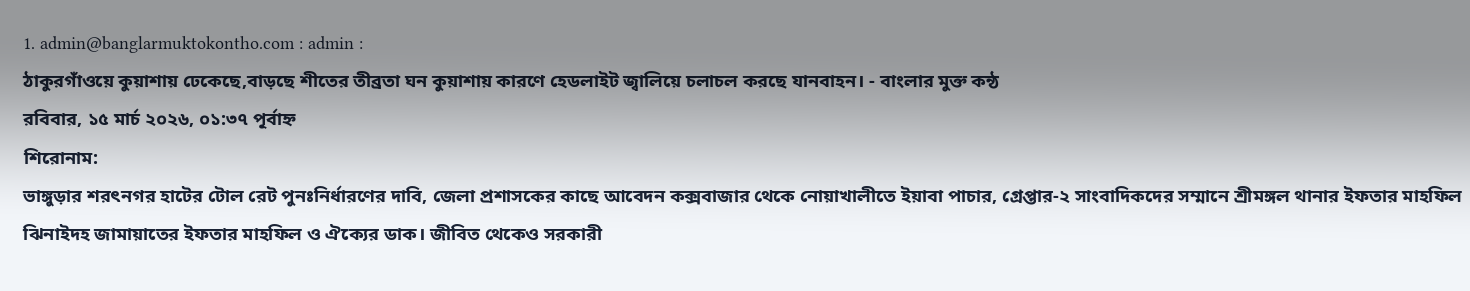1. admin@banglarmuktokontho.com : admin :
ঠাকুরগাঁওয়ে কুয়াশায় ঢেকেছে,বাড়ছে শীতের তীব্রতা ঘন কুয়াশায় কারণে হেডলাইট জ্বালিয়ে চলাচল করছে যানবাহন। - বাংলার মুক্ত কন্ঠ
রবিবার, ১৫ মার্চ ২০২৬, ০১:৩৭ পূর্বাহ্ন
শিরোনাম:
ভাঙ্গুড়ার শরৎনগর হাটের টোল রেট পুনঃনির্ধারণের দাবি, জেলা প্রশাসকের কাছে আবেদন কক্সবাজার থেকে নোয়াখালীতে ইয়াবা পাচার, গ্রেপ্তার-২ সাংবাদিকদের সম্মানে শ্রীমঙ্গল থানার ইফতার মাহফিল ঝিনাইদহ জামায়াতের ইফতার মাহফিল ও ঐক্যের ডাক। জীবিত থেকেও সরকারী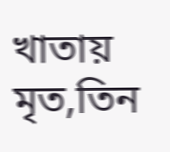খাতায় মৃত,তিন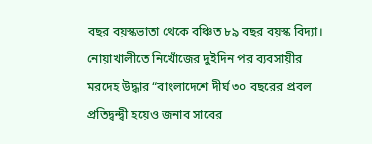বছর বয়স্কভাতা থেকে বঞ্চিত ৮৯ বছর বয়স্ক বিদ্যা। নোয়াখালীতে নিখোঁজের দুইদিন পর ব্যবসায়ীর মরদেহ উদ্ধার “বাংলাদেশে দীর্ঘ ৩০ বছরের প্রবল প্রতিদ্বন্দ্বী হয়েও জনাব সাবের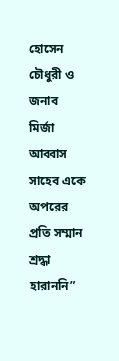হোসেন চৌধুরী ও জনাব মির্জা আব্বাস সাহেব একে অপরের প্রতি সম্মান শ্রদ্ধা হারাননি”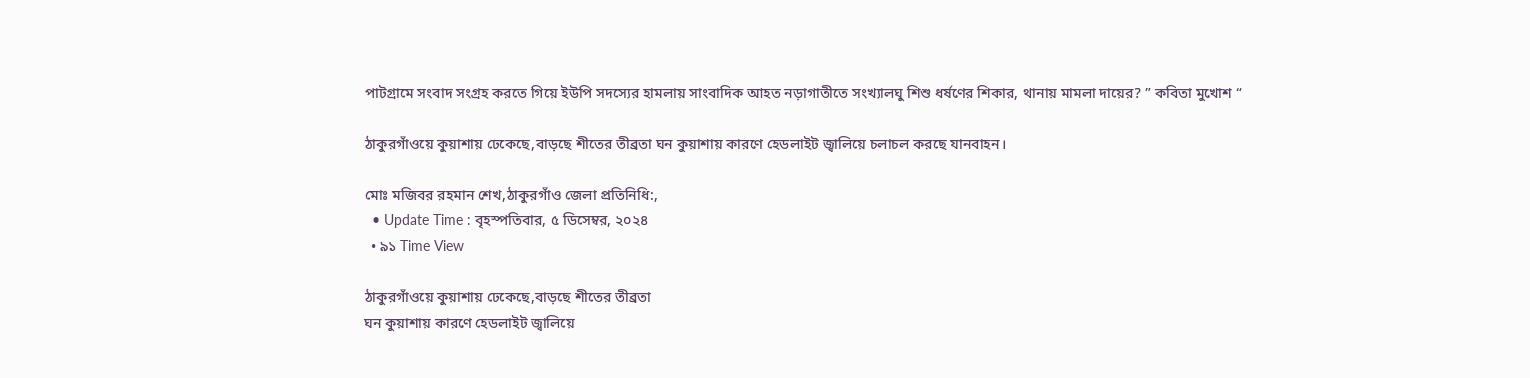পাটগ্রামে সংবাদ সংগ্রহ করতে গিয়ে ইউপি সদস্যের হামলায় সাংবাদিক আহত নড়াগাতীতে সংখ্যালঘু শিশু ধর্ষণের শিকার, থানায় মামলা দায়ের? ” কবিতা মুখোশ “

ঠাকুরগাঁওয়ে কুয়াশায় ঢেকেছে,বাড়ছে শীতের তীব্রতা ঘন কুয়াশায় কারণে হেডলাইট জ্বালিয়ে চলাচল করছে যানবাহন।

মোঃ মজিবর রহমান শেখ,ঠাকুরগাঁও জেলা প্রতিনিধি:,
  • Update Time : বৃহস্পতিবার, ৫ ডিসেম্বর, ২০২৪
  • ৯১ Time View

ঠাকুরগাঁওয়ে কুয়াশায় ঢেকেছে,বাড়ছে শীতের তীব্রতা
ঘন কুয়াশায় কারণে হেডলাইট জ্বালিয়ে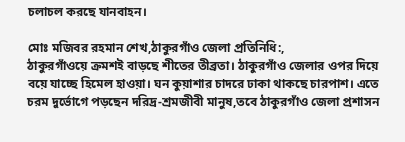চলাচল করছে যানবাহন।

মোঃ মজিবর রহমান শেখ,ঠাকুরগাঁও জেলা প্রতিনিধি:,
ঠাকুরগাঁওয়ে ক্রমশই বাড়ছে শীতের তীব্রতা। ঠাকুরগাঁও জেলার ওপর দিয়ে বয়ে যাচ্ছে হিমেল হাওয়া। ঘন কুয়াশার চাদরে ঢাকা থাকছে চারপাশ। এতে চরম দুর্ভোগে পড়ছেন দরিদ্র-শ্রমজীবী মানুষ,তবে ঠাকুরগাঁও জেলা প্রশাসন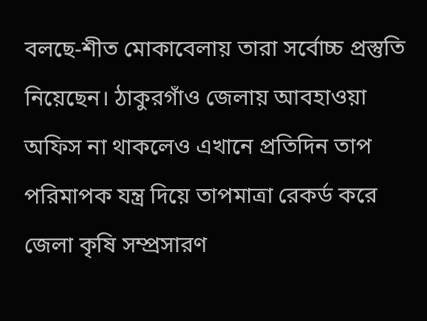বলছে-শীত মোকাবেলায় তারা সর্বোচ্চ প্রস্তুতি নিয়েছেন। ঠাকুরগাঁও জেলায় আবহাওয়া অফিস না থাকলেও এখানে প্রতিদিন তাপ পরিমাপক যন্ত্র দিয়ে তাপমাত্রা রেকর্ড করে জেলা কৃষি সম্প্রসারণ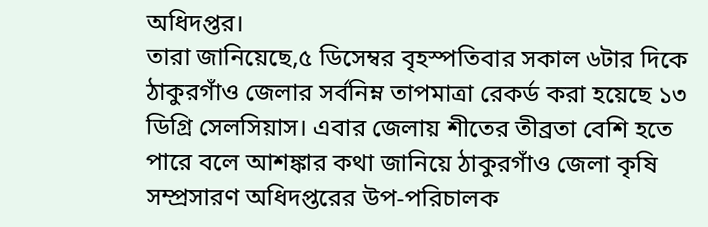অধিদপ্তর।
তারা জানিয়েছে,৫ ডিসেম্বর বৃহস্পতিবার সকাল ৬টার দিকে ঠাকুরগাঁও জেলার সর্বনিম্ন তাপমাত্রা রেকর্ড করা হয়েছে ১৩ ডিগ্রি সেলসিয়াস। এবার জেলায় শীতের তীব্রতা বেশি হতে পারে বলে আশঙ্কার কথা জানিয়ে ঠাকুরগাঁও জেলা কৃষি সম্প্রসারণ অধিদপ্তরের উপ-পরিচালক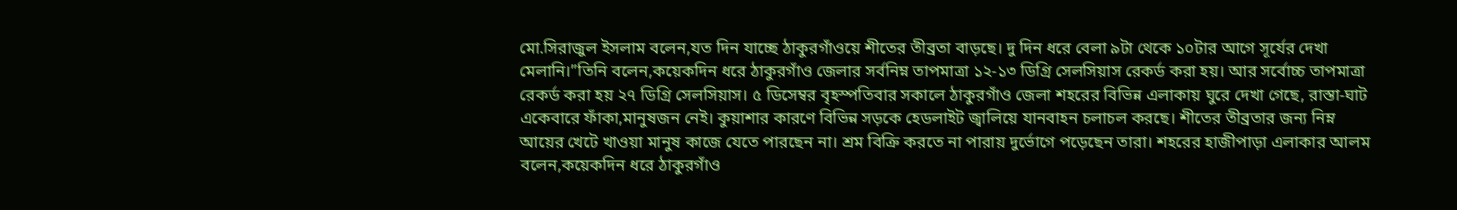মো.সিরাজুল ইসলাম বলেন,যত দিন যাচ্ছে ঠাকুরগাঁওয়ে শীতের তীব্রতা বাড়ছে। দু দিন ধরে বেলা ৯টা থেকে ১০টার আগে সূর্যের দেখা মেলানি।”তিনি বলেন,কয়েকদিন ধরে ঠাকুরগাঁও জেলার সর্বনিম্ন তাপমাত্রা ১২-১৩ ডিগ্রি সেলসিয়াস রেকর্ড করা হয়। আর সর্বোচ্চ তাপমাত্রা রেকর্ড করা হয় ২৭ ডিগ্রি সেলসিয়াস। ৫ ডিসেম্বর বৃহস্পতিবার সকালে ঠাকুরগাঁও জেলা শহরের বিভিন্ন এলাকায় ঘুরে দেখা গেছে, রাস্তা-ঘাট একেবারে ফাঁকা,মানুষজন নেই। কুয়াশার কারণে বিভিন্ন সড়কে হেডলাইট জ্বালিয়ে যানবাহন চলাচল করছে। শীতের তীব্রতার জন্য নিম্ন আয়ের খেটে খাওয়া মানুষ কাজে যেতে পারছেন না। শ্রম বিক্রি করতে না পারায় দুর্ভোগে পড়েছেন তারা। শহরের হাজীপাড়া এলাকার আলম বলেন,কয়েকদিন ধরে ঠাকুরগাঁও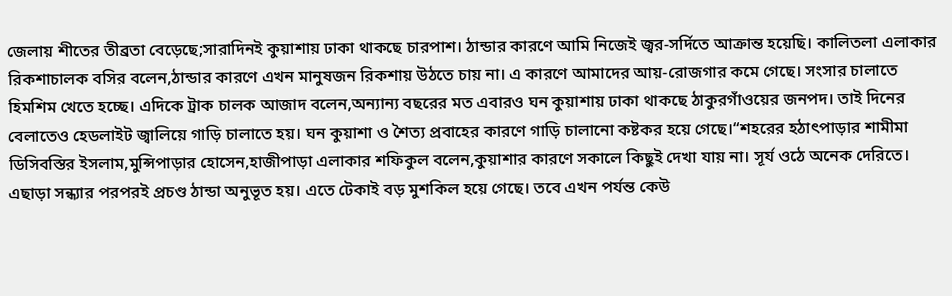জেলায় শীতের তীব্রতা বেড়েছে;সারাদিনই কুয়াশায় ঢাকা থাকছে চারপাশ। ঠান্ডার কারণে আমি নিজেই জ্বর-সর্দিতে আক্রান্ত হয়েছি। কালিতলা এলাকার রিকশাচালক বসির বলেন,ঠান্ডার কারণে এখন মানুষজন রিকশায় উঠতে চায় না। এ কারণে আমাদের আয়-রোজগার কমে গেছে। সংসার চালাতে হিমশিম খেতে হচ্ছে। এদিকে ট্রাক চালক আজাদ বলেন,অন্যান্য বছরের মত এবারও ঘন কুয়াশায় ঢাকা থাকছে ঠাকুরগাঁওয়ের জনপদ। তাই দিনের বেলাতেও হেডলাইট জ্বালিয়ে গাড়ি চালাতে হয়। ঘন কুয়াশা ও শৈত্য প্রবাহের কারণে গাড়ি চালানো কষ্টকর হয়ে গেছে।“শহরের হঠাৎপাড়ার শামীমা ডিসিবস্তির ইসলাম,মুন্সিপাড়ার হোসেন,হাজীপাড়া এলাকার শফিকুল বলেন,কুয়াশার কারণে সকালে কিছুই দেখা যায় না। সূর্য ওঠে অনেক দেরিতে। এছাড়া সন্ধ্যার পরপরই প্রচণ্ড ঠান্ডা অনুভূত হয়। এতে টেকাই বড় মুশকিল হয়ে গেছে। তবে এখন পর্যন্ত কেউ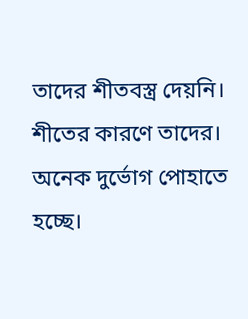তাদের শীতবস্ত্র দেয়নি। শীতের কারণে তাদের। অনেক দুর্ভোগ পোহাতে হচ্ছে।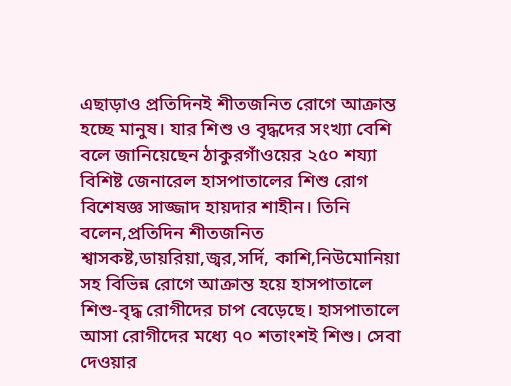এছাড়াও প্রতিদিনই শীতজনিত রোগে আক্রান্ত হচ্ছে মানুষ। যার শিশু ও বৃদ্ধদের সংখ্যা বেশি বলে জানিয়েছেন ঠাকুরগাঁওয়ের ২৫০ শয্যা বিশিষ্ট জেনারেল হাসপাতালের শিশু রোগ বিশেষজ্ঞ সাজ্জাদ হায়দার শাহীন। তিনি বলেন,প্রতিদিন শীতজনিত শ্বাসকষ্ট,ডায়রিয়া,জ্বর,সর্দি, কাশি,নিউমোনিয়া সহ বিভিন্ন রোগে আক্রান্ত হয়ে হাসপাতালে শিশু-বৃদ্ধ রোগীদের চাপ বেড়েছে। হাসপাতালে আসা রোগীদের মধ্যে ৭০ শতাংশই শিশু। সেবা দেওয়ার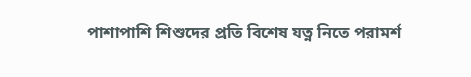পাশাপাশি শিশুদের প্রতি বিশেষ যত্ন নিতে পরামর্শ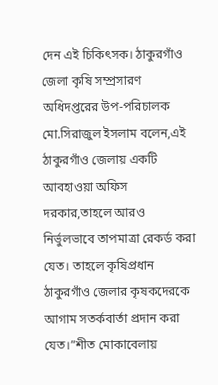দেন এই চিকিৎসক। ঠাকুরগাঁও জেলা কৃষি সম্প্রসারণ অধিদপ্তরের উপ-পরিচালক মো.সিরাজুল ইসলাম বলেন,এই ঠাকুরগাঁও জেলায় একটি আবহাওয়া অফিস দরকার,তাহলে আরও নির্ভুলভাবে তাপমাত্রা রেকর্ড করা যেত। তাহলে কৃষিপ্রধান ঠাকুরগাঁও জেলার কৃষকদেরকে আগাম সতর্কবার্তা প্রদান করা যেত।”শীত মোকাবেলায়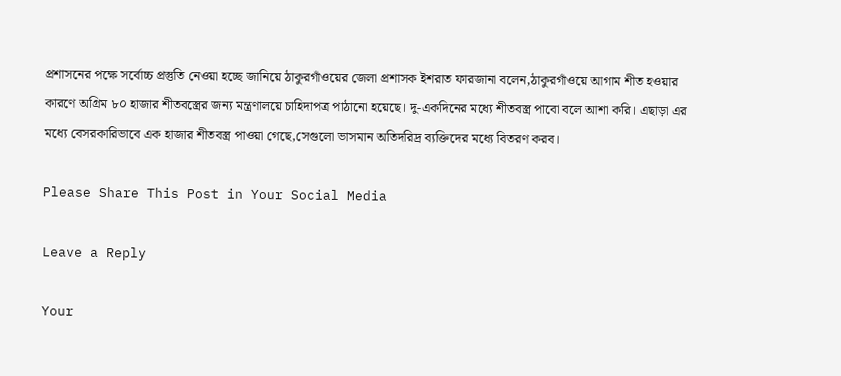প্রশাসনের পক্ষে সর্বোচ্চ প্রস্তুতি নেওয়া হচ্ছে জানিয়ে ঠাকুরগাঁওয়ের জেলা প্রশাসক ইশরাত ফারজানা বলেন,ঠাকুরগাঁওয়ে আগাম শীত হওয়ার কারণে অগ্রিম ৮০ হাজার শীতবস্ত্রের জন্য মন্ত্রণালয়ে চাহিদাপত্র পাঠানো হয়েছে। দু-একদিনের মধ্যে শীতবস্ত্র পাবো বলে আশা করি। এছাড়া এর মধ্যে বেসরকারিভাবে এক হাজার শীতবস্ত্র পাওয়া গেছে,সেগুলো ভাসমান অতিদরিদ্র ব্যক্তিদের মধ্যে বিতরণ করব।

Please Share This Post in Your Social Media

Leave a Reply

Your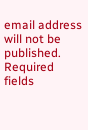email address will not be published. Required fields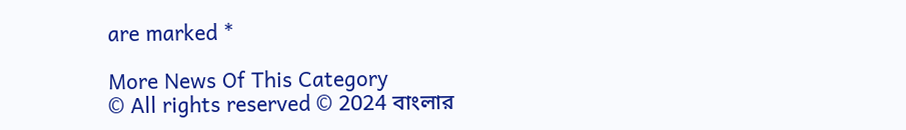are marked *

More News Of This Category
© All rights reserved © 2024 বাংলার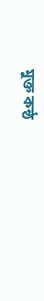মুক্ত কন্ঠ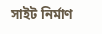সাইট নির্মাণ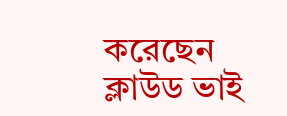করেছেন ক্লাউড ভাই